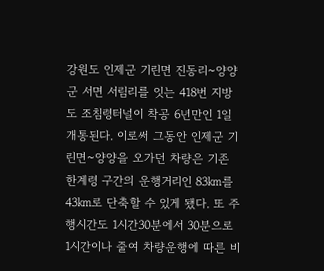강원도 인제군 기린면 진동리~양양군 서면 서림리를 잇는 418번 지방도 조침령터널이 착공 6년만인 1일 개통된다. 이로써 그동안 인제군 기린면~양양을 오가던 차량은 기존 한계령 구간의 운행거리인 83㎞를 43㎞로 단축할 수 있게 됐다. 또 주행시간도 1시간30분에서 30분으로 1시간이나 줄여 차량운행에 따른 비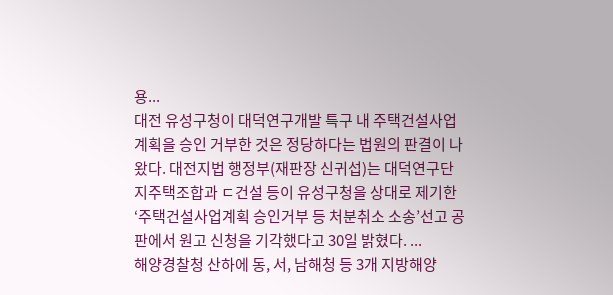용...
대전 유성구청이 대덕연구개발 특구 내 주택건설사업 계획을 승인 거부한 것은 정당하다는 법원의 판결이 나왔다. 대전지법 행정부(재판장 신귀섭)는 대덕연구단지주택조합과 ㄷ건설 등이 유성구청을 상대로 제기한 ‘주택건설사업계획 승인거부 등 처분취소 소송’선고 공판에서 원고 신청을 기각했다고 30일 밝혔다. ...
해양경찰청 산하에 동, 서, 남해청 등 3개 지방해양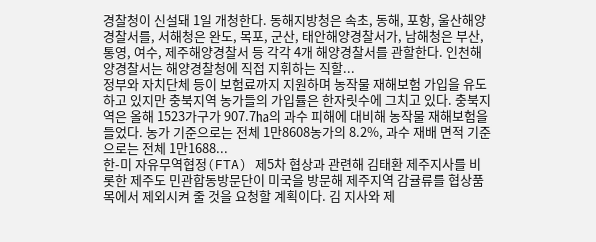경찰청이 신설돼 1일 개청한다. 동해지방청은 속초, 동해, 포항, 울산해양경찰서를, 서해청은 완도, 목포, 군산, 태안해양경찰서가, 남해청은 부산, 통영, 여수, 제주해양경찰서 등 각각 4개 해양경찰서를 관할한다. 인천해양경찰서는 해양경찰청에 직접 지휘하는 직할...
정부와 자치단체 등이 보험료까지 지원하며 농작물 재해보험 가입을 유도하고 있지만 충북지역 농가들의 가입률은 한자릿수에 그치고 있다. 충북지역은 올해 1523가구가 907.7㏊의 과수 피해에 대비해 농작물 재해보험을 들었다. 농가 기준으로는 전체 1만8608농가의 8.2%, 과수 재배 면적 기준으로는 전체 1만1688...
한-미 자유무역협정(FTA) 제5차 협상과 관련해 김태환 제주지사를 비롯한 제주도 민관합동방문단이 미국을 방문해 제주지역 감귤류를 협상품목에서 제외시켜 줄 것을 요청할 계획이다. 김 지사와 제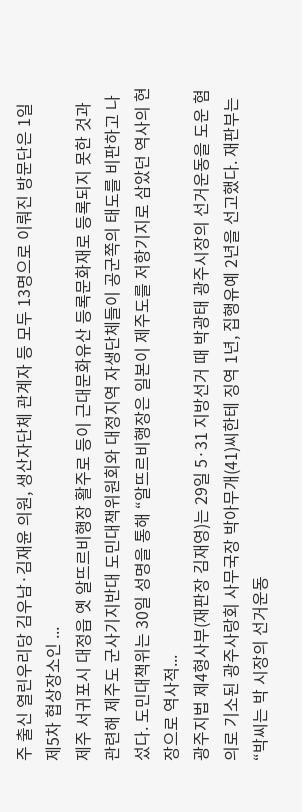주 출신 열린우리당 김우남·김재윤 의원, 생산자단체 관계자 등 모두 13명으로 이뤄진 방문단은 1일 제5차 협상장소인 ...
제주 서귀포시 대정읍 옛 알뜨르비행장 활주로 등이 근대문화유산 등록문화재로 등록되지 못한 것과 관련해 제주도 군사기지반대 도민대책위원회와 대정지역 자생단체들이 공군쪽의 태도를 비판하고 나섰다. 도민대책위는 30일 성명을 통해 “알뜨르비행장은 일본이 제주도를 저항기지로 삼았던 역사의 현장으로 역사적...
광주지법 제4형사부(재판장 김재영)는 29일 5·31 지방선거 때 박광태 광주시장의 선거운동을 도운 혐의로 기소된 광주사랑회 사무국장 박아무개(41)씨한테 징역 1년, 집행유예 2년을 선고했다. 재판부는 “박씨는 박 시장의 선거운동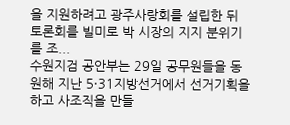을 지원하려고 광주사랑회를 설립한 뒤 토론회를 빌미로 박 시장의 지지 분위기를 조...
수원지검 공안부는 29일 공무원들을 동원해 지난 5·31지방선거에서 선거기획을 하고 사조직을 만들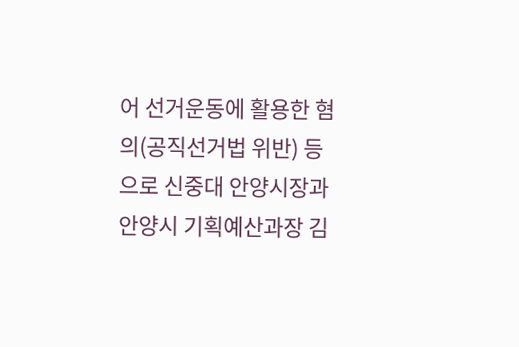어 선거운동에 활용한 혐의(공직선거법 위반) 등으로 신중대 안양시장과 안양시 기획예산과장 김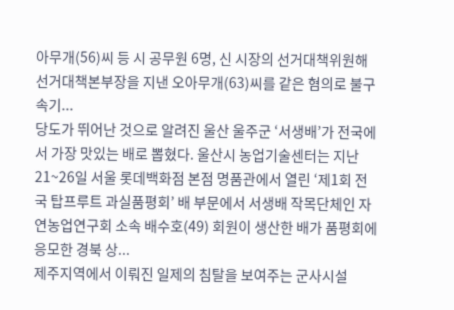아무개(56)씨 등 시 공무원 6명, 신 시장의 선거대책위원해 선거대책본부장을 지낸 오아무개(63)씨를 같은 혐의로 불구속기...
당도가 뛰어난 것으로 알려진 울산 울주군 ‘서생배’가 전국에서 가장 맛있는 배로 뽑혔다. 울산시 농업기술센터는 지난 21~26일 서울 롯데백화점 본점 명품관에서 열린 ‘제1회 전국 탑프루트 과실품평회’ 배 부문에서 서생배 작목단체인 자연농업연구회 소속 배수호(49) 회원이 생산한 배가 품평회에 응모한 경북 상...
제주지역에서 이뤄진 일제의 침탈을 보여주는 군사시설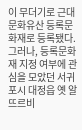이 무더기로 근대문화유산 등록문화재로 등록됐다. 그러나, 등록문화재 지정 여부에 관심을 모았던 서귀포시 대정읍 옛 알뜨르비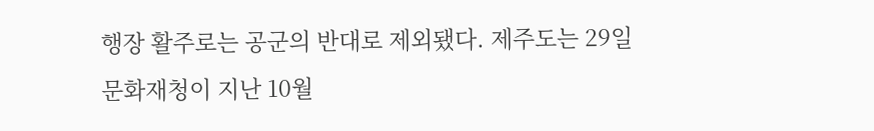행장 활주로는 공군의 반대로 제외됐다. 제주도는 29일 문화재청이 지난 10월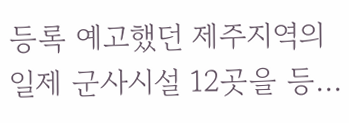등록 예고했던 제주지역의 일제 군사시설 12곳을 등...